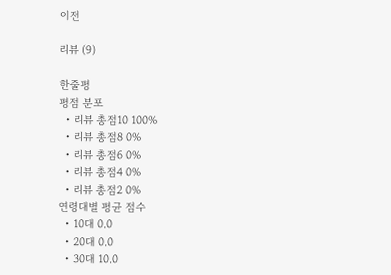이전

리뷰 (9)

한줄평
평점 분포
  • 리뷰 총점10 100%
  • 리뷰 총점8 0%
  • 리뷰 총점6 0%
  • 리뷰 총점4 0%
  • 리뷰 총점2 0%
연령대별 평균 점수
  • 10대 0.0
  • 20대 0.0
  • 30대 10.0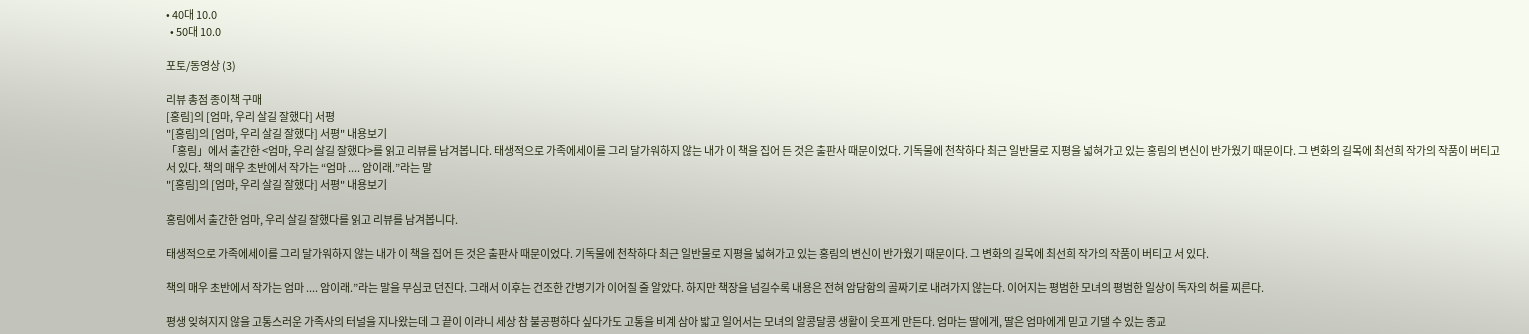• 40대 10.0
  • 50대 10.0

포토/동영상 (3)

리뷰 총점 종이책 구매
[홍림]의 [엄마, 우리 살길 잘했다] 서평
"[홍림]의 [엄마, 우리 살길 잘했다] 서평" 내용보기
「홍림」에서 출간한 <엄마, 우리 살길 잘했다>를 읽고 리뷰를 남겨봅니다. 태생적으로 가족에세이를 그리 달가워하지 않는 내가 이 책을 집어 든 것은 출판사 때문이었다. 기독물에 천착하다 최근 일반물로 지평을 넓혀가고 있는 홍림의 변신이 반가웠기 때문이다. 그 변화의 길목에 최선희 작가의 작품이 버티고 서 있다. 책의 매우 초반에서 작가는 “엄마 .... 암이래.”라는 말
"[홍림]의 [엄마, 우리 살길 잘했다] 서평" 내용보기

홍림에서 출간한 엄마, 우리 살길 잘했다를 읽고 리뷰를 남겨봅니다.

태생적으로 가족에세이를 그리 달가워하지 않는 내가 이 책을 집어 든 것은 출판사 때문이었다. 기독물에 천착하다 최근 일반물로 지평을 넓혀가고 있는 홍림의 변신이 반가웠기 때문이다. 그 변화의 길목에 최선희 작가의 작품이 버티고 서 있다.

책의 매우 초반에서 작가는 엄마 .... 암이래.”라는 말을 무심코 던진다. 그래서 이후는 건조한 간병기가 이어질 줄 알았다. 하지만 책장을 넘길수록 내용은 전혀 암담함의 골짜기로 내려가지 않는다. 이어지는 평범한 모녀의 평범한 일상이 독자의 허를 찌른다.

평생 잊혀지지 않을 고통스러운 가족사의 터널을 지나왔는데 그 끝이 이라니 세상 참 불공평하다 싶다가도 고통을 비계 삼아 밟고 일어서는 모녀의 알콩달콩 생활이 웃프게 만든다. 엄마는 딸에게, 딸은 엄마에게 믿고 기댈 수 있는 종교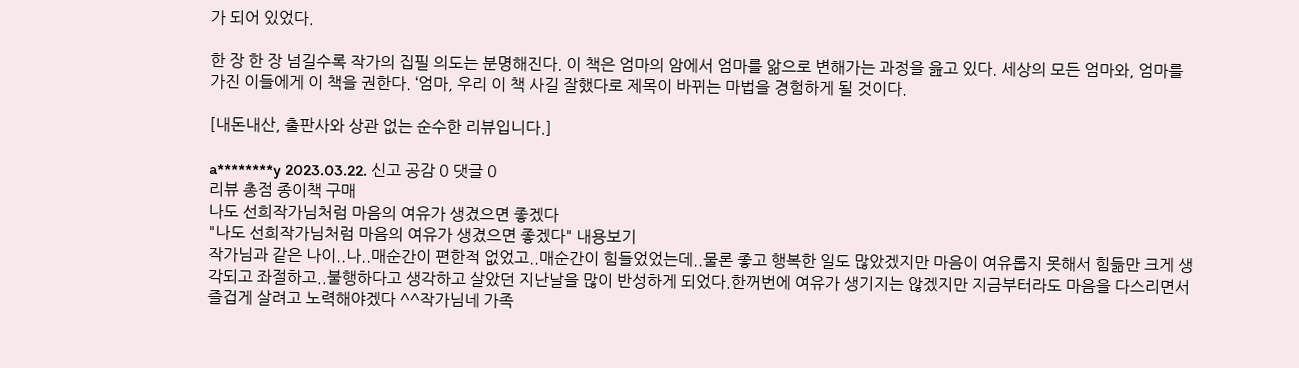가 되어 있었다.

한 장 한 장 넘길수록 작가의 집필 의도는 분명해진다. 이 책은 엄마의 암에서 엄마를 앎으로 변해가는 과정을 읊고 있다. 세상의 모든 엄마와, 엄마를 가진 이들에게 이 책을 권한다. ‘엄마, 우리 이 책 사길 잘했다로 제목이 바뀌는 마법을 경험하게 될 것이다.

[내돈내산, 출판사와 상관 없는 순수한 리뷰입니다.]

a********y 2023.03.22. 신고 공감 0 댓글 0
리뷰 총점 종이책 구매
나도 선희작가님처럼 마음의 여유가 생겼으면 좋겠다
"나도 선희작가님처럼 마음의 여유가 생겼으면 좋겠다" 내용보기
작가님과 같은 나이..나..매순간이 편한적 없었고..매순간이 힘들었었는데..물론 좋고 행복한 일도 많았겠지만 마음이 여유롭지 못해서 힘듦만 크게 생각되고 좌절하고..불행하다고 생각하고 살았던 지난날을 많이 반성하게 되었다.한꺼번에 여유가 생기지는 않겠지만 지금부터라도 마음을 다스리면서 즐겁게 살려고 노력해야겠다 ^^작가님네 가족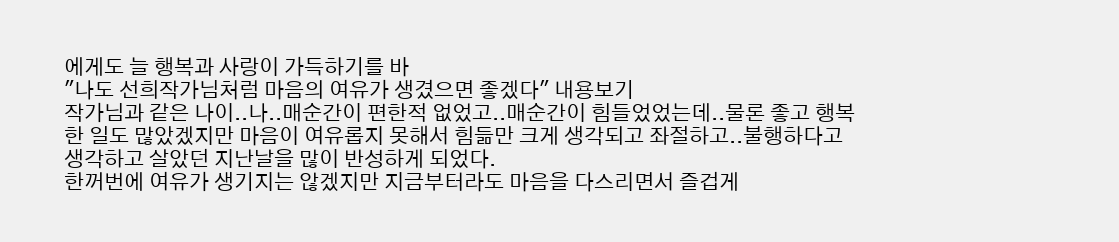에게도 늘 행복과 사랑이 가득하기를 바
"나도 선희작가님처럼 마음의 여유가 생겼으면 좋겠다" 내용보기
작가님과 같은 나이..나..매순간이 편한적 없었고..매순간이 힘들었었는데..물론 좋고 행복한 일도 많았겠지만 마음이 여유롭지 못해서 힘듦만 크게 생각되고 좌절하고..불행하다고 생각하고 살았던 지난날을 많이 반성하게 되었다.
한꺼번에 여유가 생기지는 않겠지만 지금부터라도 마음을 다스리면서 즐겁게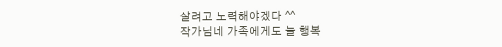살려고 노력해야겠다 ^^
작가님네 가족에게도 늘 행복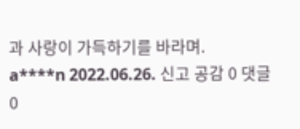과 사랑이 가득하기를 바라며.
a****n 2022.06.26. 신고 공감 0 댓글 0